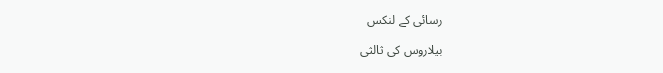رسائی کے لنکس

بیلاروس کی ثالثی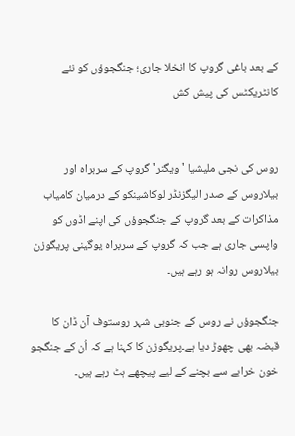کے بعد باغی گروپ کا انخلا جاری؛ جنگجوؤں کو نئے کانٹریکٹس کی پیش کش


روس کی نجی ملیشیا ' ویگنر' گروپ کے سربراہ اور بیلاروس کے صدر الیگزنڈر لوکاشینکو کے درمیان کامیاب مذاکرات کے بعد گروپ کے جنگجوؤں کی اپنے اڈوں کو واپسی جاری ہے جب کہ گروپ کے سربراہ یوگینی پریگوزن بیلاروس روانہ ہو رہے ہیں۔

جنگجوؤں نے روس کے جنوبی شہر روستوف آن ڈان کا قبضہ بھی چھوڑ دیا ہے۔پریگوزن کا کہنا ہے کہ اُن کے جنگجو خون خرابے سے بچنے کے لیے پیچھے ہٹ رہے ہیں۔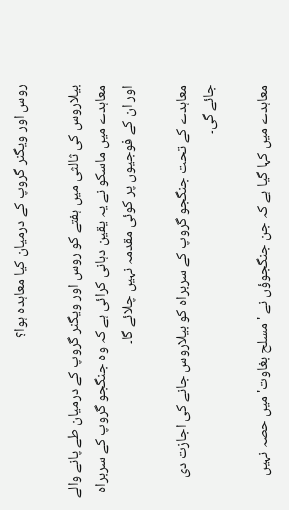روس اور ویگنر گروپ کے درمیان کیا معاہدہ ہوا؟

بیلاروس کی ثالثی میں ہفتے کو روس اور ویگنر گروپ کے درمیان طے پانے والے معاہدے میں ماسکو نے یہ یقین دہانی کرائی ہے کہ وہ جنگجو گروپ کے سربراہ اور ان کے فوجیوں پر کوئی مقدمہ نہیں چلائے گا۔

معاہدے کے تحت جنگجو گروپ کے سربراہ کو بیلاروس جانے کی اجازت دی جائے گی۔

معاہدے میں کہا گیا ہے کہ جن جنگجوؤں نے 'مسلح بغاوت' میں حصہ نہیں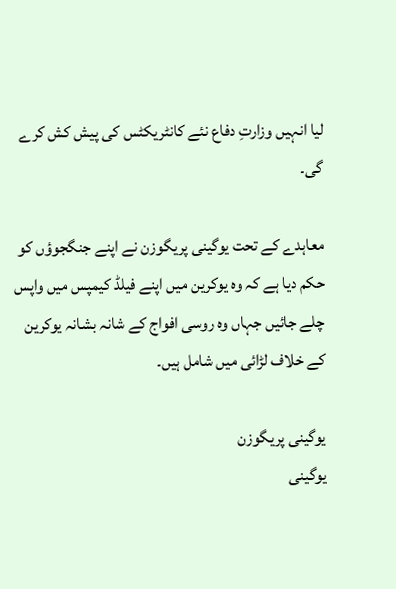لیا انہیں وزارتِ دفاع نئے کانٹریکٹس کی پیش کش کرے گی۔

معاہدے کے تحت یوگینی پریگوزن نے اپنے جنگجوؤں کو حکم دیا ہے کہ وہ یوکرین میں اپنے فیلڈ کیمپس میں واپس چلے جائیں جہاں وہ روسی افواج کے شانہ بشانہ یوکرین کے خلاف لڑائی میں شامل ہیں۔

یوگینی پریگوزن
یوگینی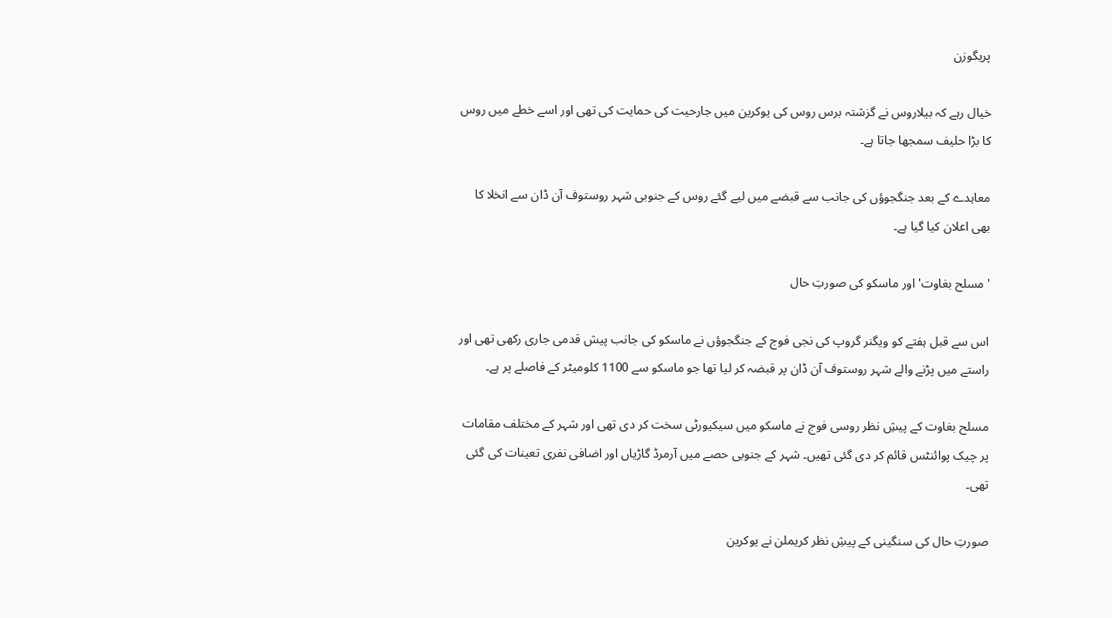پریگوزن

خیال رہے کہ بیلاروس نے گزشتہ برس روس کی یوکرین میں جارحیت کی حمایت کی تھی اور اسے خطے میں روس کا بڑا حلیف سمجھا جاتا ہے۔

معاہدے کے بعد جنگجوؤں کی جانب سے قبضے میں لیے گئے روس کے جنوبی شہر روستوف آن ڈان سے انخلا کا بھی اعلان کیا گیا ہے۔

'مسلح بغاوت' اور ماسکو کی صورتِ حال

اس سے قبل ہفتے کو ویگنر گروپ کی نجی فوج کے جنگجوؤں نے ماسکو کی جانب پیش قدمی جاری رکھی تھی اور راستے میں پڑنے والے شہر روستوف آن ڈان پر قبضہ کر لیا تھا جو ماسکو سے 1100 کلومیٹر کے فاصلے پر ہے۔

مسلح بغاوت کے پیشِ نظر روسی فوج نے ماسکو میں سیکیورٹی سخت کر دی تھی اور شہر کے مختلف مقامات پر چیک پوائنٹس قائم کر دی گئی تھیں۔ شہر کے جنوبی حصے میں آرمرڈ گاڑیاں اور اضافی نفری تعینات کی گئی تھی۔

صورتِ حال کی سنگینی کے پیشِ نظر کریملن نے یوکرین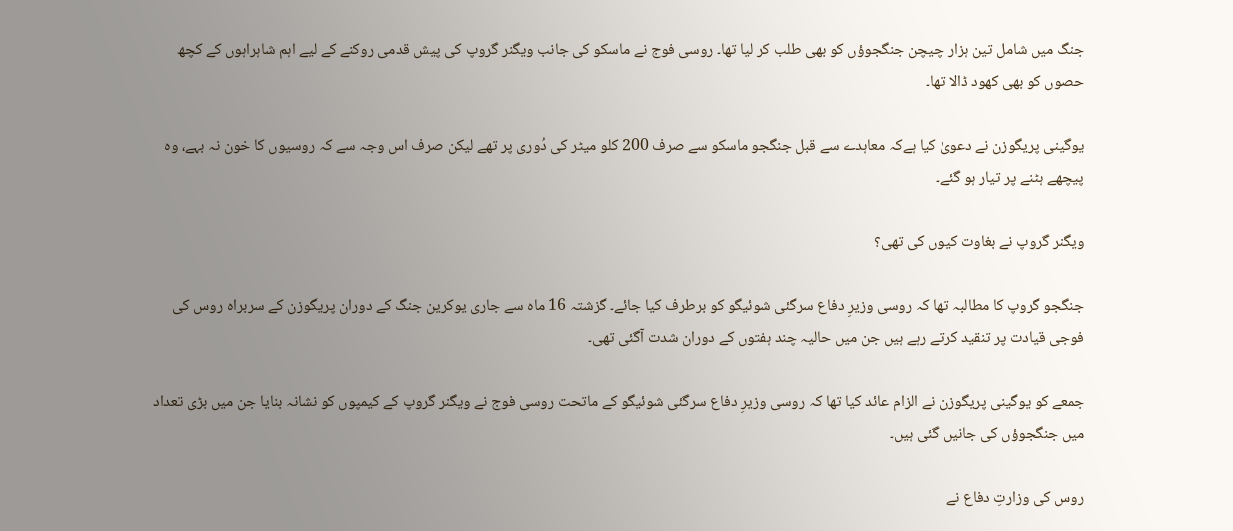جنگ میں شامل تین ہزار چیچن جنگجوؤں کو بھی طلب کر لیا تھا۔ روسی فوج نے ماسکو کی جانب ویگنر گروپ کی پیش قدمی روکنے کے لیے اہم شاہراہوں کے کچھ حصوں کو بھی کھود ڈالا تھا۔

یوگینی پریگوزن نے دعویٰ کیا ہےکہ معاہدے سے قبل جنگجو ماسکو سے صرف 200 کلو میٹر کی دُوری پر تھے لیکن صرف اس وجہ سے کہ روسیوں کا خون نہ بہے، وہ پیچھے ہٹنے پر تیار ہو گئے۔

ویگنر گروپ نے بغاوت کیوں کی تھی؟

جنگجو گروپ کا مطالبہ تھا کہ روسی وزیرِ دفاع سرگئی شوئیگو کو برطرف کیا جائے۔ گزشتہ 16 ماہ سے جاری یوکرین جنگ کے دوران پریگوزن کے سربراہ روس کی فوجی قیادت پر تنقید کرتے رہے ہیں جن میں حالیہ چند ہفتوں کے دوران شدت آگئی تھی۔

جمعے کو یوگینی پریگوزن نے الزام عائد کیا تھا کہ روسی وزیرِ دفاع سرگئی شوئیگو کے ماتحت روسی فوج نے ویگنر گروپ کے کیمپوں کو نشانہ بنایا جن میں بڑی تعداد میں جنگجوؤں کی جانیں گئی ہیں۔

روس کی وزارتِ دفاع نے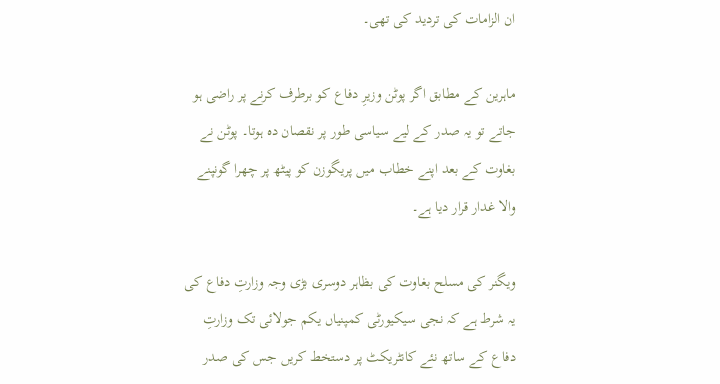ان الزامات کی تردید کی تھی۔

ماہرین کے مطابق اگر پوٹن وزیرِ دفاع کو برطرف کرنے پر راضی ہو جاتے تو یہ صدر کے لیے سیاسی طور پر نقصان دہ ہوتا۔ پوٹن نے بغاوت کے بعد اپنے خطاب میں پریگوزن کو پیٹھ پر چھرا گونپنے والا غدار قرار دیا ہے۔

ویگنر کی مسلح بغاوت کی بظاہر دوسری بڑی وجہ وزارتِ دفاع کی یہ شرط ہے کہ نجی سیکیورٹی کمپنیاں یکم جولائی تک وزارتِ دفاع کے ساتھ نئے کانٹریکٹ پر دستخط کریں جس کی صدر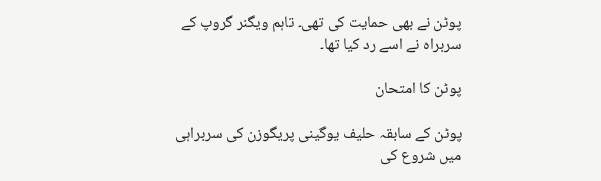پوٹن نے بھی حمایت کی تھی۔ تاہم ویگنر گروپ کے سربراہ نے اسے رد کیا تھا۔

پوٹن کا امتحان

پوٹن کے سابقہ حلیف یوگینی پریگوزن کی سربراہی میں شروع کی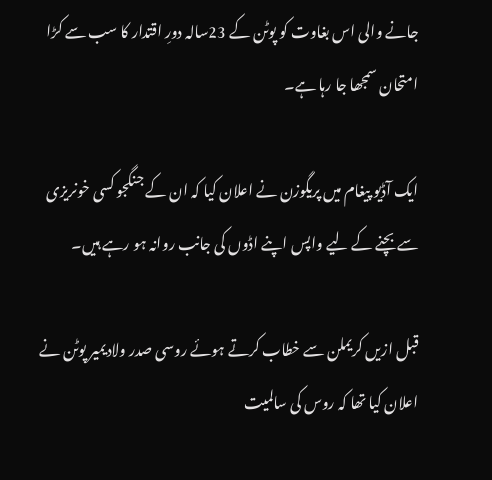جانے والی اس بغاوت کو پوٹن کے 23سالہ دورِ اقتدار کا سب سے کڑا امتحان سمجھا جا رہا ہے۔

ایک آڈیو پیغام میں پریگوزن نے اعلان کیا کہ ان کے جنگجو کسی خونریزی سے بچنے کے لیے واپس اپنے اڈوں کی جانب روانہ ہو رہے ہیں۔

قبل ازیں کریملن سے خطاب کرتے ہوئے روسی صدر ولادیمیر پوٹن نے اعلان کیا تھا کہ روس کی سالمیت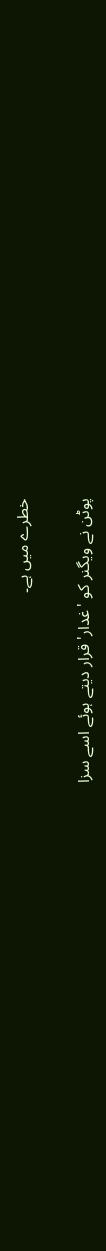خطرے میں ہے۔

پوٹن نے ویگنر کو 'غدار' قرار دیتے ہوئے اسے سزا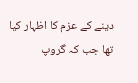دینے کے عزم کا اظہار کیا تھا جب کہ گروپ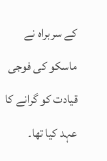کے سربراہ نے ماسکو کی فوجی قیادت کو گرانے کا عہد کیا تھا۔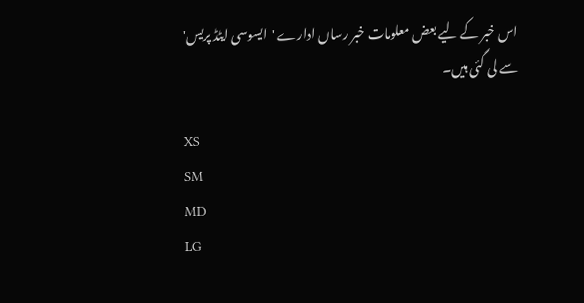اس خبر کے لیے بعض معلومات خبر رساں ادارے 'ایسوسی ایٹڈ پریس' سے لی گئی ہیں۔

XS
SM
MD
LG